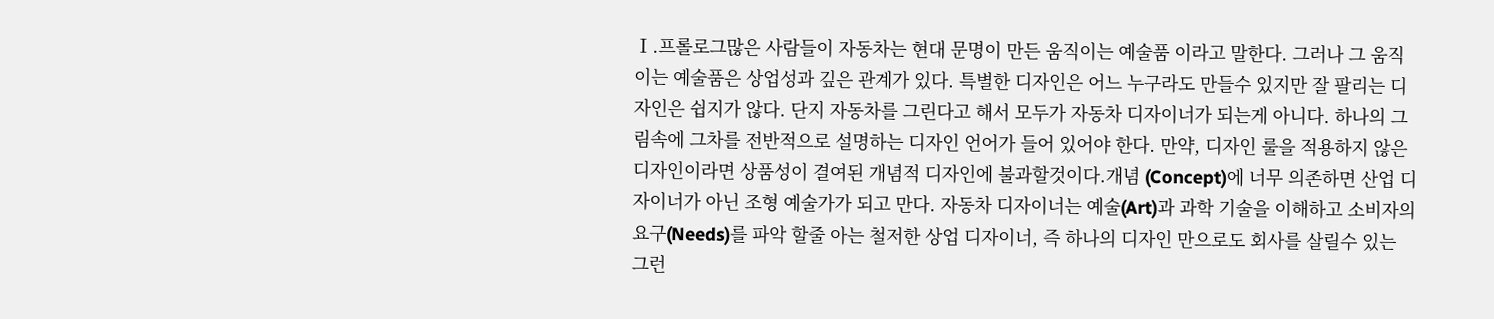Ⅰ.프롤로그많은 사람들이 자동차는 현대 문명이 만든 움직이는 예술품 이라고 말한다. 그러나 그 움직이는 예술품은 상업성과 깊은 관계가 있다. 특별한 디자인은 어느 누구라도 만들수 있지만 잘 팔리는 디자인은 쉽지가 않다. 단지 자동차를 그린다고 해서 모두가 자동차 디자이너가 되는게 아니다. 하나의 그림속에 그차를 전반적으로 설명하는 디자인 언어가 들어 있어야 한다. 만약, 디자인 룰을 적용하지 않은 디자인이라면 상품성이 결여된 개념적 디자인에 불과할것이다.개념 (Concept)에 너무 의존하면 산업 디자이너가 아닌 조형 예술가가 되고 만다. 자동차 디자이너는 예술(Art)과 과학 기술을 이해하고 소비자의 요구(Needs)를 파악 할줄 아는 철저한 상업 디자이너, 즉 하나의 디자인 만으로도 회사를 살릴수 있는 그런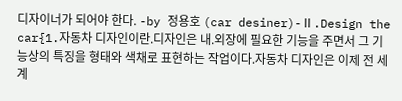디자이너가 되어야 한다. -by 정용호 (car desiner)-Ⅱ.Design the car{1.자동차 디자인이란.디자인은 내.외장에 필요한 기능을 주면서 그 기능상의 특징을 형태와 색채로 표현하는 작업이다.자동차 디자인은 이제 전 세계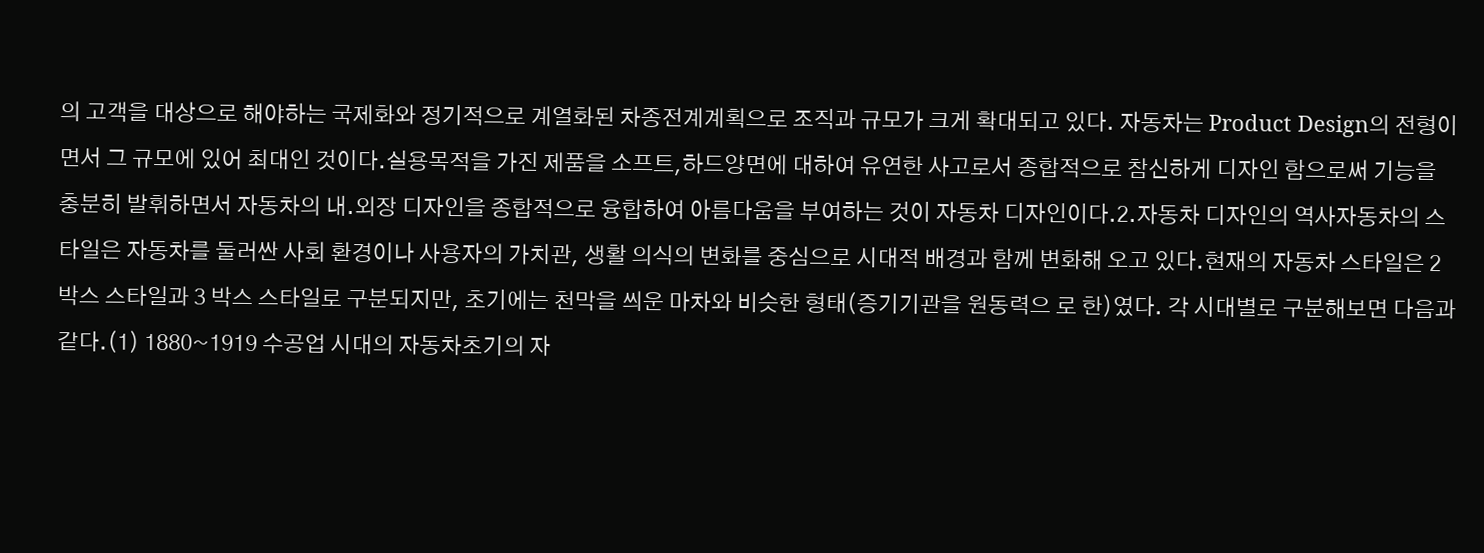의 고객을 대상으로 해야하는 국제화와 정기적으로 계열화된 차종전계계획으로 조직과 규모가 크게 확대되고 있다. 자동차는 Product Design의 전형이면서 그 규모에 있어 최대인 것이다.실용목적을 가진 제품을 소프트,하드양면에 대하여 유연한 사고로서 종합적으로 참신하게 디자인 함으로써 기능을 충분히 발휘하면서 자동차의 내.외장 디자인을 종합적으로 융합하여 아름다움을 부여하는 것이 자동차 디자인이다.2.자동차 디자인의 역사자동차의 스타일은 자동차를 둘러싼 사회 환경이나 사용자의 가치관, 생활 의식의 변화를 중심으로 시대적 배경과 함께 변화해 오고 있다.현재의 자동차 스타일은 2박스 스타일과 3 박스 스타일로 구분되지만, 초기에는 천막을 씌운 마차와 비슷한 형태(증기기관을 원동력으 로 한)였다. 각 시대별로 구분해보면 다음과 같다.(1) 1880~1919 수공업 시대의 자동차초기의 자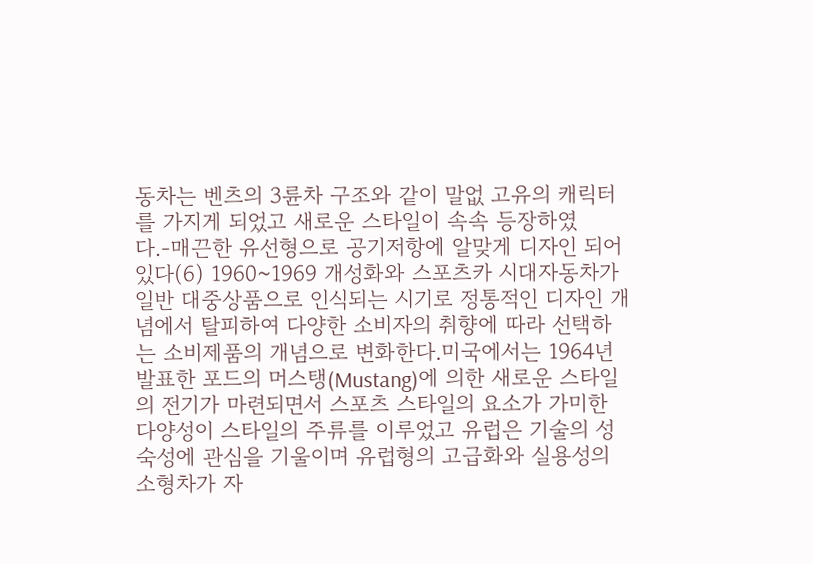동차는 벤츠의 3륜차 구조와 같이 말없 고유의 캐릭터를 가지게 되었고 새로운 스타일이 속속 등장하였다.-매끈한 유선형으로 공기저항에 알맞게 디자인 되어 있다(6) 1960~1969 개성화와 스포츠카 시대자동차가 일반 대중상품으로 인식되는 시기로 정통적인 디자인 개념에서 탈피하여 다양한 소비자의 취향에 따라 선택하는 소비제품의 개념으로 변화한다.미국에서는 1964년 발표한 포드의 머스탱(Mustang)에 의한 새로운 스타일의 전기가 마련되면서 스포츠 스타일의 요소가 가미한 다양성이 스타일의 주류를 이루었고 유럽은 기술의 성숙성에 관심을 기울이며 유럽형의 고급화와 실용성의 소형차가 자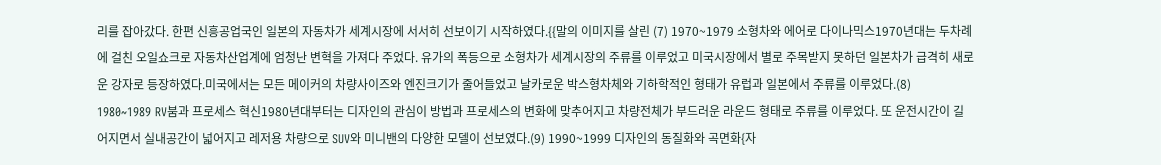리를 잡아갔다. 한편 신흥공업국인 일본의 자동차가 세계시장에 서서히 선보이기 시작하였다.{{말의 이미지를 살린 (7) 1970~1979 소형차와 에어로 다이나믹스1970년대는 두차례에 걸친 오일쇼크로 자동차산업계에 엄청난 변혁을 가져다 주었다. 유가의 폭등으로 소형차가 세계시장의 주류를 이루었고 미국시장에서 별로 주목받지 못하던 일본차가 급격히 새로운 강자로 등장하였다.미국에서는 모든 메이커의 차량사이즈와 엔진크기가 줄어들었고 날카로운 박스형차체와 기하학적인 형태가 유럽과 일본에서 주류를 이루었다.(8) 1980~1989 RV붐과 프로세스 혁신1980년대부터는 디자인의 관심이 방법과 프로세스의 변화에 맞추어지고 차량전체가 부드러운 라운드 형태로 주류를 이루었다. 또 운전시간이 길어지면서 실내공간이 넓어지고 레저용 차량으로 SUV와 미니밴의 다양한 모델이 선보였다.(9) 1990~1999 디자인의 동질화와 곡면화{자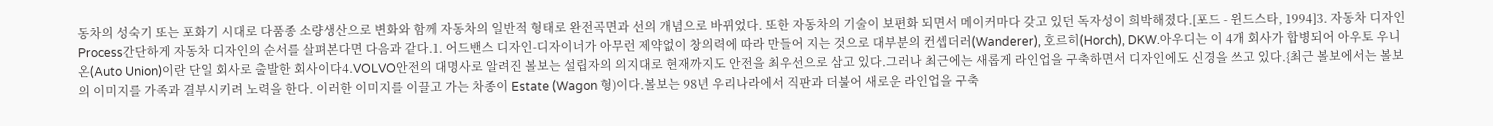동차의 성숙기 또는 포화기 시대로 다품종 소량생산으로 변화와 함께 자동차의 일반적 형태로 완전곡면과 선의 개념으로 바뀌었다. 또한 자동차의 기술이 보편화 되면서 메이커마다 갖고 있던 독자성이 희박해졌다.[포드 - 윈드스타, 1994]3. 자동차 디자인 Process간단하게 자동차 디자인의 순서를 살펴본다면 다음과 같다.1. 어드밴스 디자인-디자이너가 아무런 제약없이 창의력에 따라 만들어 지는 것으로 대부분의 컨셉더러(Wanderer), 호르히(Horch), DKW.아우디는 이 4개 회사가 합병되어 아우토 우니온(Auto Union)이란 단일 회사로 출발한 회사이다4.VOLVO안전의 대명사로 알려진 볼보는 설립자의 의지대로 현재까지도 안전을 최우선으로 삼고 있다.그러나 최근에는 새롭게 라인업을 구축하면서 디자인에도 신경을 쓰고 있다.{최근 볼보에서는 볼보의 이미지를 가족과 결부시키려 노력을 한다. 이러한 이미지를 이끌고 가는 차종이 Estate (Wagon 형)이다.볼보는 98년 우리나라에서 직판과 더불어 새로운 라인업을 구축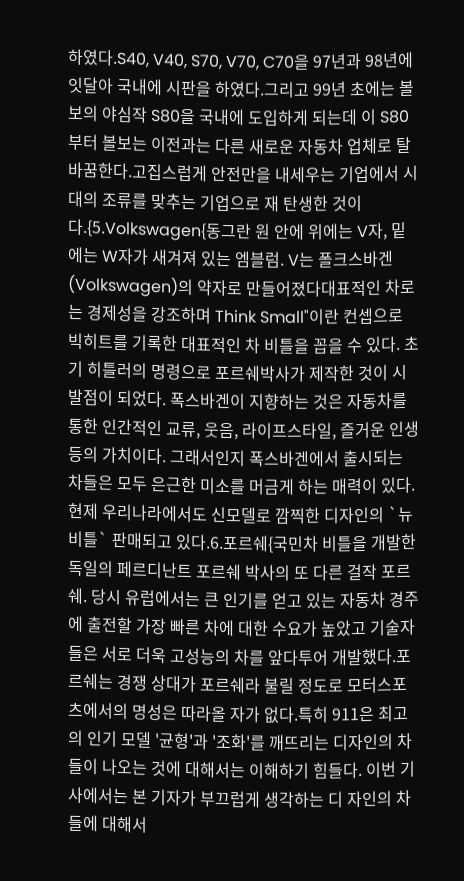하였다.S40, V40, S70, V70, C70을 97년과 98년에 잇달아 국내에 시판을 하였다.그리고 99년 초에는 볼보의 야심작 S80을 국내에 도입하게 되는데 이 S80부터 볼보는 이전과는 다른 새로운 자동차 업체로 탈바꿈한다.고집스럽게 안전만을 내세우는 기업에서 시대의 조류를 맞추는 기업으로 재 탄생한 것이다.{5.Volkswagen{동그란 원 안에 위에는 V자, 밑에는 W자가 새겨져 있는 엠블럼. V는 폴크스바겐(Volkswagen)의 약자로 만들어졌다대표적인 차로는 경제성을 강조하며 Think Small"이란 컨셉으로 빅히트를 기록한 대표적인 차 비틀을 꼽을 수 있다. 초기 히틀러의 명령으로 포르쉐박사가 제작한 것이 시발점이 되었다. 폭스바겐이 지향하는 것은 자동차를 통한 인간적인 교류, 웃음, 라이프스타일, 즐거운 인생 등의 가치이다. 그래서인지 폭스바겐에서 출시되는 차들은 모두 은근한 미소를 머금게 하는 매력이 있다. 현제 우리나라에서도 신모델로 깜찍한 디자인의 `뉴비틀` 판매되고 있다.6.포르쉐{국민차 비틀을 개발한 독일의 페르디난트 포르쉐 박사의 또 다른 걸작 포르쉐. 당시 유럽에서는 큰 인기를 얻고 있는 자동차 경주에 출전할 가장 빠른 차에 대한 수요가 높았고 기술자들은 서로 더욱 고성능의 차를 앞다투어 개발했다.포르쉐는 경쟁 상대가 포르쉐라 불릴 정도로 모터스포츠에서의 명성은 따라올 자가 없다.특히 911은 최고의 인기 모델 '균형'과 '조화'를 깨뜨리는 디자인의 차들이 나오는 것에 대해서는 이해하기 힘들다. 이번 기사에서는 본 기자가 부끄럽게 생각하는 디 자인의 차들에 대해서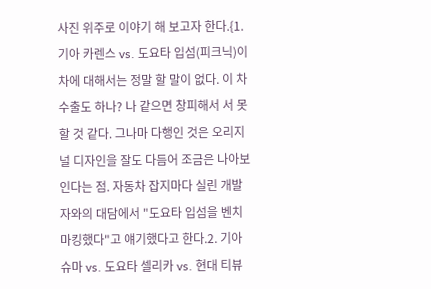사진 위주로 이야기 해 보고자 한다.{1. 기아 카렌스 vs. 도요타 입섬(피크닉)이 차에 대해서는 정말 할 말이 없다. 이 차 수출도 하나? 나 같으면 창피해서 서 못할 것 같다. 그나마 다행인 것은 오리지널 디자인을 잘도 다듬어 조금은 나아보인다는 점. 자동차 잡지마다 실린 개발자와의 대담에서 "도요타 입섬을 벤치마킹했다"고 얘기했다고 한다.2. 기아 슈마 vs. 도요타 셀리카 vs. 현대 티뷰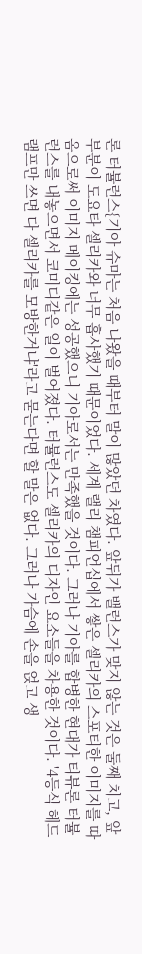론 터뷸런스{기아 슈마는 처음 나왔을 때부터 말이 많았던 차였다. 앞뒤가 밸런스가 맞지 않는 것은 둘째 치고, 앞부분이 도요타 셀리카와 너무 흡사했기 때문이었다. 세계 랠리 챔피언십에서 쌓은 셀리카의 스포티한 이미지를 따옴으로써 이미지 메이킹에는 성공했으니 기아로서는 만족했을 것이다. 그러나 기아를 합병한 현대가 티뷰론 터뷸런스를 내놓으면서 코미디같은 일이 벌어졌다. 터뷸런스도 셀리카의 디자인 요소들을 차용한 것이다. '4등식 헤드램프만 쓰면 다 셀리카를 모방한거냐'라고 묻는다면 할 말은 없다. 그러나 가슴에 손을 얹고 생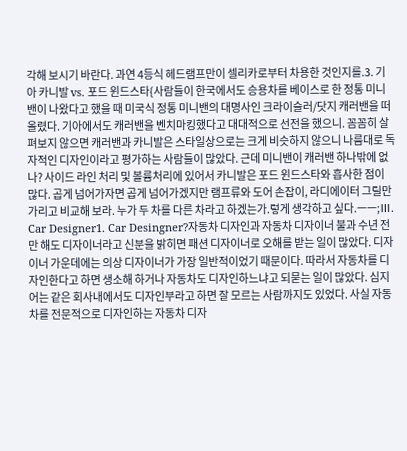각해 보시기 바란다. 과연 4등식 헤드램프만이 셀리카로부터 차용한 것인지를.3. 기아 카니발 vs. 포드 윈드스타{사람들이 한국에서도 승용차를 베이스로 한 정통 미니밴이 나왔다고 했을 때 미국식 정통 미니밴의 대명사인 크라이슬러/닷지 캐러밴을 떠올렸다. 기아에서도 캐러밴을 벤치마킹했다고 대대적으로 선전을 했으니. 꼼꼼히 살펴보지 않으면 캐러밴과 카니발은 스타일상으로는 크게 비슷하지 않으니 나름대로 독자적인 디자인이라고 평가하는 사람들이 많았다. 근데 미니밴이 캐러밴 하나밖에 없나? 사이드 라인 처리 및 볼륨처리에 있어서 카니발은 포드 윈드스타와 흡사한 점이 많다. 곱게 넘어가자면 곱게 넘어가겠지만 램프류와 도어 손잡이, 라디에이터 그릴만 가리고 비교해 보라. 누가 두 차를 다른 차라고 하겠는가.렇게 생각하고 싶다.ㅡㅡ;Ⅲ. Car Designer1. Car Desingner?자동차 디자인과 자동차 디자이너 불과 수년 전만 해도 디자이너라고 신분을 밝히면 패션 디자이너로 오해를 받는 일이 많았다. 디자이너 가운데에는 의상 디자이너가 가장 일반적이었기 때문이다. 따라서 자동차를 디자인한다고 하면 생소해 하거나 자동차도 디자인하느냐고 되묻는 일이 많았다. 심지어는 같은 회사내에서도 디자인부라고 하면 잘 모르는 사람까지도 있었다. 사실 자동차를 전문적으로 디자인하는 자동차 디자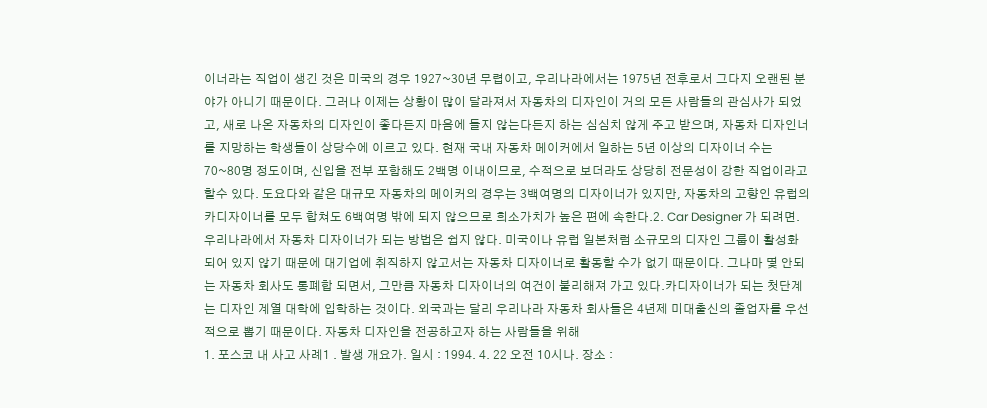이너라는 직업이 생긴 것은 미국의 경우 1927~30년 무렵이고, 우리나라에서는 1975년 전후로서 그다지 오랜된 분야가 아니기 때문이다. 그러나 이제는 상황이 많이 달라져서 자동차의 디자인이 거의 모든 사람들의 관심사가 되었고, 새로 나온 자동차의 디자인이 좋다든지 마음에 들지 않는다든지 하는 심심치 않게 주고 받으며, 자동차 디자인너를 지망하는 학생들이 상당수에 이르고 있다. 현재 국내 자동차 메이커에서 일하는 5년 이상의 디자이너 수는 70~80명 정도이며, 신입을 전부 포함해도 2백명 이내이므로, 수적으로 보더라도 상당히 전문성이 강한 직업이라고 할수 있다. 도요다와 같은 대규모 자동차의 메이커의 경우는 3백여명의 디자이너가 있지만, 자동차의 고향인 유럽의 카디자이너를 모두 합쳐도 6백여명 밖에 되지 않으므로 희소가치가 높은 편에 속한다.2. Car Designer 가 되려면.우리나라에서 자동차 디자이너가 되는 방법은 쉽지 않다. 미국이나 유럽 일본처럼 소규모의 디자인 그룹이 활성화 되어 있지 않기 때문에 대기업에 취직하지 않고서는 자동차 디자이너로 활동할 수가 없기 때문이다. 그나마 몇 안되는 자동차 회사도 통폐합 되면서, 그만큼 자동차 디자이너의 여건이 불리해져 가고 있다.카디자이너가 되는 첫단계는 디자인 계열 대학에 입학하는 것이다. 외국과는 달리 우리나라 자동차 회사들은 4년제 미대출신의 졸업자를 우선적으로 뽑기 때문이다. 자동차 디자인을 전공하고자 하는 사람들을 위해
1. 포스코 내 사고 사례1 . 발생 개요가. 일시 : 1994. 4. 22 오전 10시나. 장소 :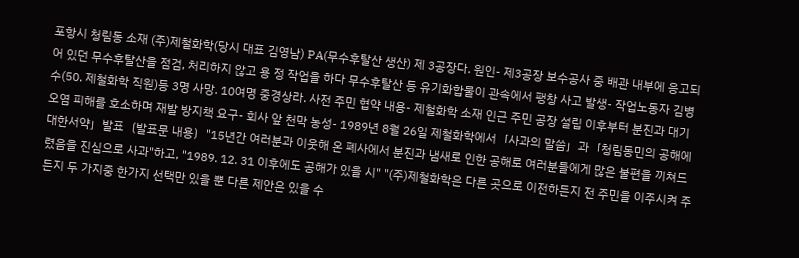포항시 청림동 소재 (주)제철화학(당시 대표 김영남) PA(무수후탈산 생산) 제 3공장다. 원인- 제3공장 보수공사 중 배관 내부에 응고되어 있던 무수후탈산을 점검, 처리하지 않고 용 정 작업을 하다 무수후탈산 등 유기화합물이 관속에서 팽창 사고 발생- 작업노동자 김병수(50. 제철화학 직원)등 3명 사망. 10여명 중경상라. 사전 주민 협약 내용- 제철화학 소재 인근 주민 공장 설립 이후부터 분진과 대기오염 피해를 호소하며 재발 방지책 요구- 회사 앞 천막 농성- 1989년 8월 26일 제철화학에서「사과의 말씀」과「청림동민의 공해에 대한서약」발표〔발표문 내용〕"15년간 여러분과 이웃해 온 폐사에서 분진과 냄새로 인한 공해로 여러분들에게 많은 불편을 끼쳐드렸음을 진심으로 사과"하고, "1989. 12. 31 이후에도 공해가 있을 시" "(주)제철화학은 다른 곳으로 이전하든지 전 주민을 이주시켜 주든지 두 가지중 한가지 선택만 있을 뿐 다른 제안은 있을 수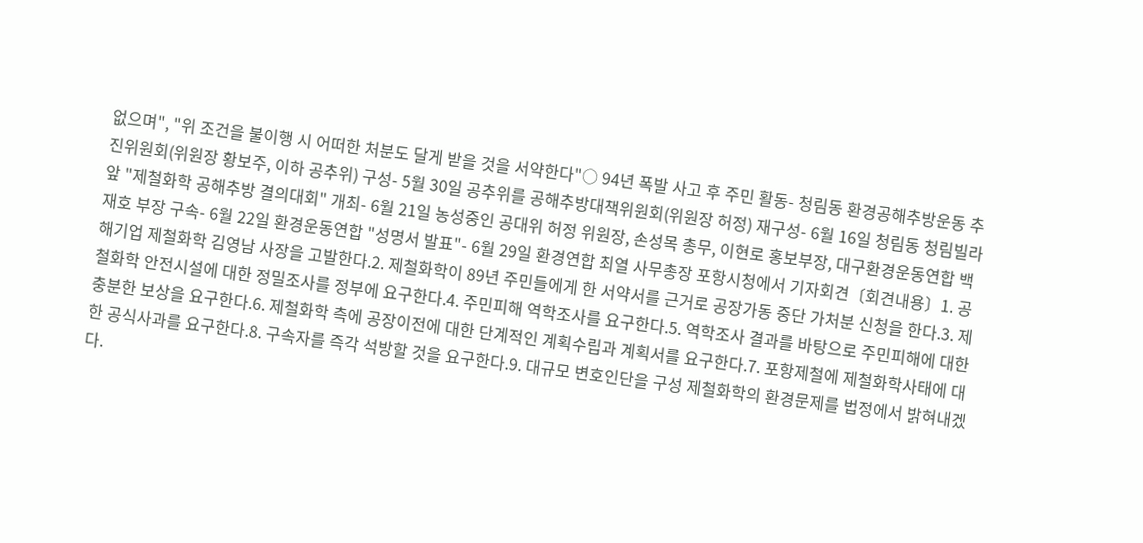없으며", "위 조건을 불이행 시 어떠한 처분도 달게 받을 것을 서약한다"○ 94년 폭발 사고 후 주민 활동- 청림동 환경공해추방운동 추진위원회(위원장 황보주, 이하 공추위) 구성- 5월 30일 공추위를 공해추방대책위원회(위원장 허정) 재구성- 6월 16일 청림동 청림빌라 앞 "제철화학 공해추방 결의대회" 개최- 6월 21일 농성중인 공대위 허정 위원장, 손성목 총무, 이현로 홍보부장, 대구환경운동연합 백재호 부장 구속- 6월 22일 환경운동연합 "성명서 발표"- 6월 29일 환경연합 최열 사무총장 포항시청에서 기자회견〔회견내용〕1. 공해기업 제철화학 김영남 사장을 고발한다.2. 제철화학이 89년 주민들에게 한 서약서를 근거로 공장가동 중단 가처분 신청을 한다.3. 제철화학 안전시설에 대한 정밀조사를 정부에 요구한다.4. 주민피해 역학조사를 요구한다.5. 역학조사 결과를 바탕으로 주민피해에 대한 충분한 보상을 요구한다.6. 제철화학 측에 공장이전에 대한 단계적인 계획수립과 계획서를 요구한다.7. 포항제철에 제철화학사태에 대한 공식사과를 요구한다.8. 구속자를 즉각 석방할 것을 요구한다.9. 대규모 변호인단을 구성 제철화학의 환경문제를 법정에서 밝혀내겠다.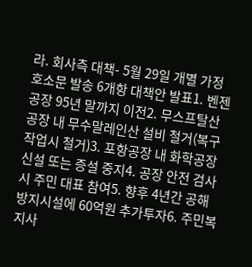라. 회사측 대책- 5월 29일 개별 가정 호소문 발송 6개항 대책안 발표1. 벤젠공장 95년 말까지 이전2. 무스프탈산 공장 내 무수말레인산 설비 철거(복구 작업시 철거)3. 포항공장 내 화학공장 신설 또는 증설 중지4. 공장 안전 검사시 주민 대표 참여5. 향후 4년간 공해방지시설에 60억원 추가투자6. 주민복지사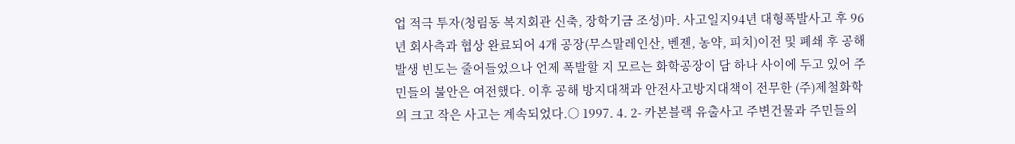업 적극 투자(청림동 복지회관 신축, 장학기금 조성)마. 사고일지94년 대형폭발사고 후 96년 회사측과 협상 완료되어 4개 공장(무스말레인산, 벤젠, 농약, 피치)이전 및 폐쇄 후 공해발생 빈도는 줄어들었으나 언제 폭발할 지 모르는 화학공장이 담 하나 사이에 두고 있어 주민들의 불안은 여전했다. 이후 공해 방지대책과 안전사고방지대책이 전무한 (주)제철화학의 크고 작은 사고는 계속되었다.○ 1997. 4. 2- 카본블랙 유출사고 주변건물과 주민들의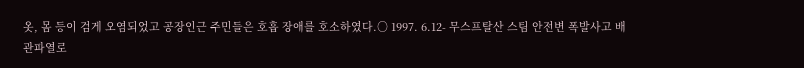옷, 몸 등이 검게 오염되었고 공장인근 주민들은 호흡 장애를 호소하였다.○ 1997. 6.12- 무스프탈산 스팀 안전변 폭발사고 배관파열로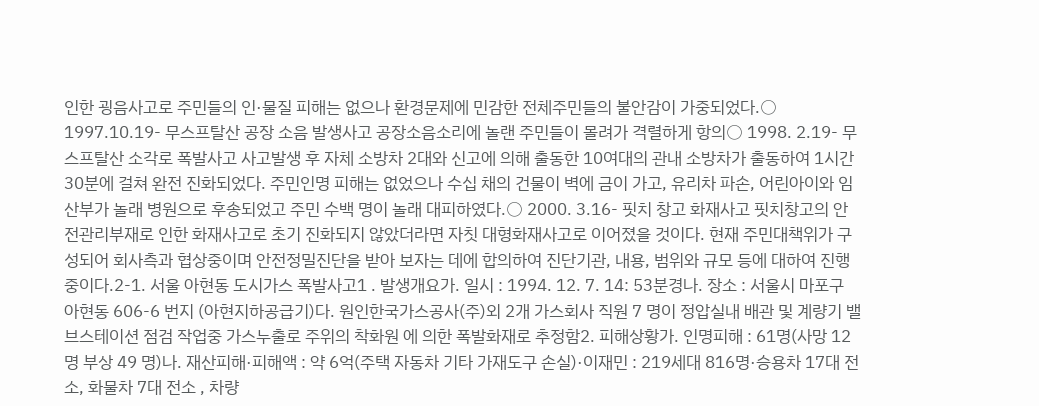인한 굉음사고로 주민들의 인·물질 피해는 없으나 환경문제에 민감한 전체주민들의 불안감이 가중되었다.○ 1997.10.19- 무스프탈산 공장 소음 발생사고 공장소음소리에 놀랜 주민들이 몰려가 격렬하게 항의○ 1998. 2.19- 무스프탈산 소각로 폭발사고 사고발생 후 자체 소방차 2대와 신고에 의해 출동한 10여대의 관내 소방차가 출동하여 1시간 30분에 걸쳐 완전 진화되었다. 주민인명 피해는 없었으나 수십 채의 건물이 벽에 금이 가고, 유리차 파손, 어린아이와 임산부가 놀래 병원으로 후송되었고 주민 수백 명이 놀래 대피하였다.○ 2000. 3.16- 핏치 창고 화재사고 핏치창고의 안전관리부재로 인한 화재사고로 초기 진화되지 않았더라면 자칫 대형화재사고로 이어졌을 것이다. 현재 주민대책위가 구성되어 회사측과 협상중이며 안전정밀진단을 받아 보자는 데에 합의하여 진단기관, 내용, 범위와 규모 등에 대하여 진행중이다.2-1. 서울 아현동 도시가스 폭발사고1 . 발생개요가. 일시 : 1994. 12. 7. 14: 53분경나. 장소 : 서울시 마포구 아현동 606-6 번지 (아현지하공급기)다. 원인한국가스공사(주)외 2개 가스회사 직원 7 명이 정압실내 배관 및 계량기 밸브스테이션 점검 작업중 가스누출로 주위의 착화원 에 의한 폭발화재로 추정함2. 피해상황가. 인명피해 : 61명(사망 12명 부상 49 명)나. 재산피해·피해액 : 약 6억(주택 자동차 기타 가재도구 손실)·이재민 : 219세대 816명·승용차 17대 전소, 화물차 7대 전소 , 차량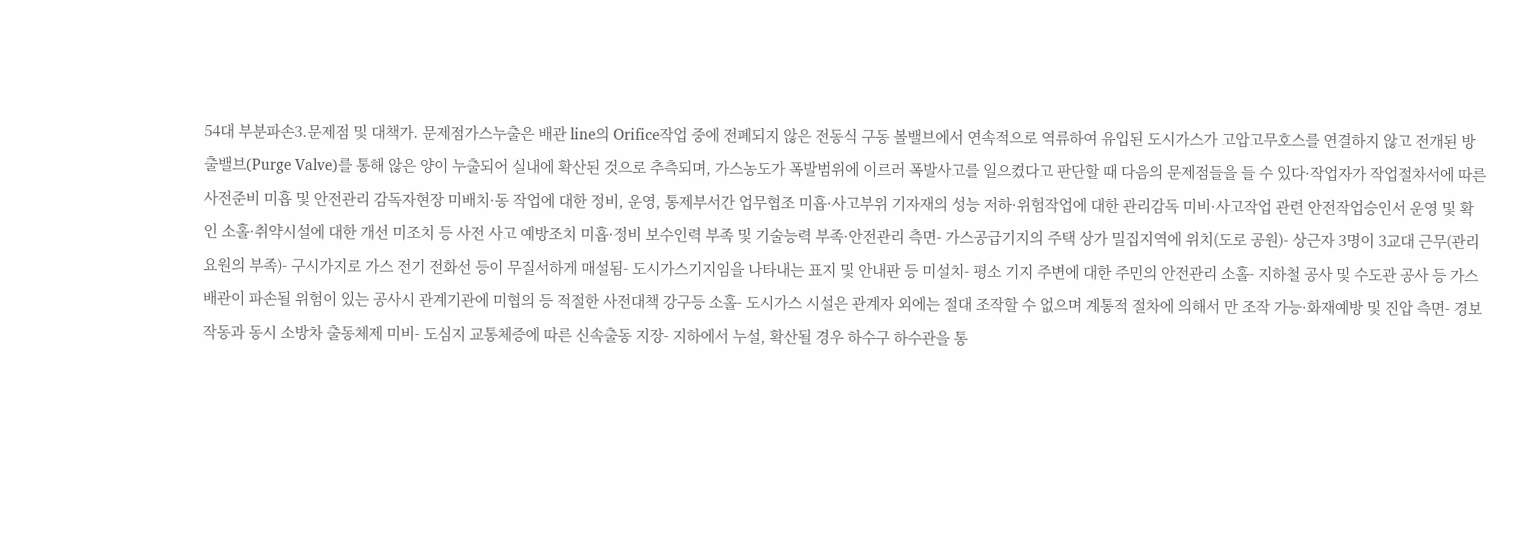54대 부분파손3.문제점 및 대책가. 문제점가스누출은 배관 line의 Orifice작업 중에 전폐되지 않은 전동식 구동 볼밸브에서 연속적으로 역류하여 유입된 도시가스가 고압고무호스를 연결하지 않고 전개된 방출밸브(Purge Valve)를 통해 않은 양이 누출되어 실내에 확산된 것으로 추측되며, 가스농도가 폭발범위에 이르러 폭발사고를 일으켰다고 판단할 때 다음의 문제점들을 들 수 있다·작업자가 작업절차서에 따른 사전준비 미흡 및 안전관리 감독자현장 미배치·동 작업에 대한 정비, 운영, 통제부서간 업무협조 미흡·사고부위 기자재의 성능 저하·위험작업에 대한 관리감독 미비·사고작업 관련 안전작업승인서 운영 및 확인 소홀·취약시설에 대한 개선 미조치 등 사전 사고 예방조치 미흡·정비 보수인력 부족 및 기술능력 부족·안전관리 측면- 가스공급기지의 주택 상가 밀집지역에 위치(도로 공원)- 상근자 3명이 3교대 근무(관리요원의 부족)- 구시가지로 가스 전기 전화선 등이 무질서하게 매설됨- 도시가스기지임을 나타내는 표지 및 안내판 등 미설치- 평소 기지 주변에 대한 주민의 안전관리 소홀- 지하철 공사 및 수도관 공사 등 가스배관이 파손될 위험이 있는 공사시 관계기관에 미협의 등 적절한 사전대책 강구등 소홀- 도시가스 시설은 관계자 외에는 절대 조작할 수 없으며 계통적 절차에 의해서 만 조작 가능·화재예방 및 진압 측면- 경보 작동과 동시 소방차 출동체제 미비- 도심지 교통체증에 따른 신속출동 지장- 지하에서 누설, 확산될 경우 하수구 하수관을 통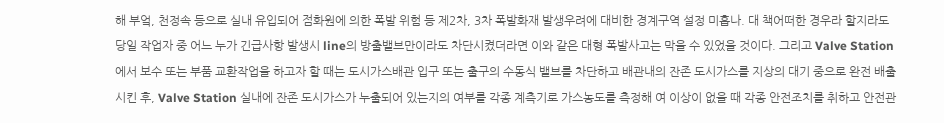해 부엌, 천정속 등으로 실내 유입되어 점화원에 의한 폭발 위험 등 제2차, 3차 폭발화재 발생우려에 대비한 경계구역 설정 미흡나. 대 책어떠한 경우라 할지라도 당일 작업자 중 어느 누가 긴급사항 발생시 line의 방출밸브만이라도 차단시켰더라면 이와 같은 대형 폭발사고는 막을 수 있었을 것이다. 그리고 Valve Station에서 보수 또는 부품 교환작업을 하고자 할 때는 도시가스배관 입구 또는 출구의 수동식 밸브를 차단하고 배관내의 잔존 도시가스를 지상의 대기 중으로 완전 배출시킨 후, Valve Station 실내에 잔존 도시가스가 누출되어 있는지의 여부를 각종 계측기로 가스농도를 측정해 여 이상이 없을 때 각종 안전조치를 취하고 안전관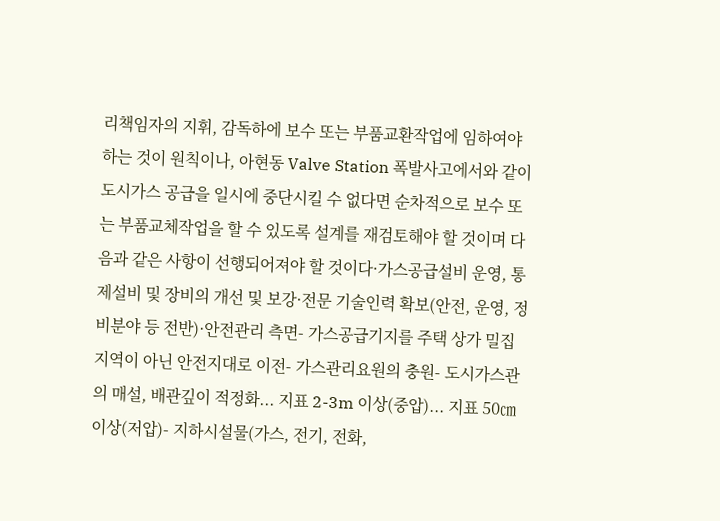리책임자의 지휘, 감독하에 보수 또는 부품교환작업에 임하여야 하는 것이 원칙이나, 아현동 Valve Station 폭발사고에서와 같이 도시가스 공급을 일시에 중단시킬 수 없다면 순차적으로 보수 또는 부품교체작업을 할 수 있도록 설계를 재검토해야 할 것이며 다음과 같은 사항이 선행되어져야 할 것이다·가스공급설비 운영, 통제설비 및 장비의 개선 및 보강·전문 기술인력 확보(안전, 운영, 정비분야 등 전반)·안전관리 측면- 가스공급기지를 주택 상가 밀집지역이 아닌 안전지대로 이전- 가스관리요원의 충원- 도시가스관의 매설, 배관깊이 적정화... 지표 2-3m 이상(중압)... 지표 50㎝ 이상(저압)- 지하시설물(가스, 전기, 전화,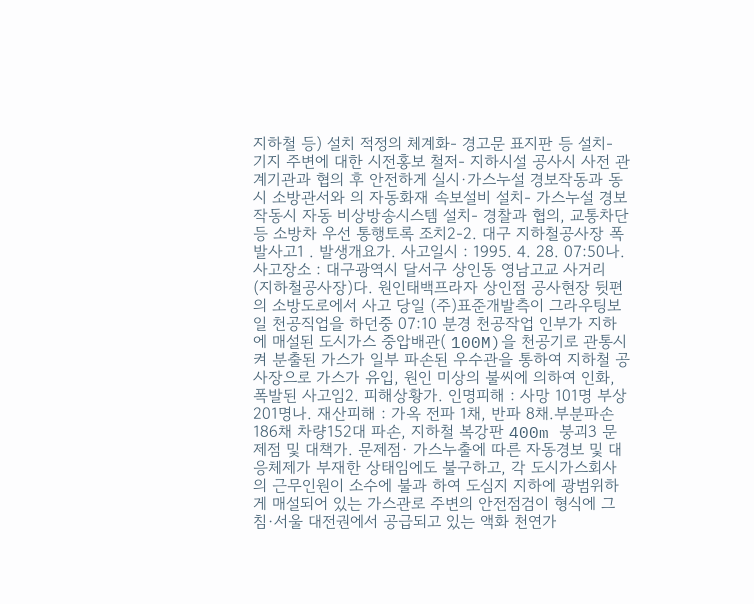지하철 등) 설치 적정의 체계화- 경고문 표지판 등 설치- 기지 주변에 대한 시전홍보 철저- 지하시설 공사시 사전 관계기관과 협의 후 안전하게 실시·가스누설 경보작동과 동시 소방관서와 의 자동화재 속보설비 설치- 가스누설 경보 작동시 자동 비상방송시스템 설치- 경찰과 협의, 교통차단 등 소방차 우선 통행토록 조치2-2. 대구 지하철공사장 폭발사고1 . 발생개요가. 사고일시 : 1995. 4. 28. 07:50나. 사고장소 : 대구광역시 달서구 상인동 영남고교 사거리 (지하철공사장)다. 원인태백프라자 상인점 공사현장 뒷편의 소방도로에서 사고 당일 (주)표준개발측이 그라우팅보일 천공직업을 하던중 07:10 분경 천공작업 인부가 지하에 매설된 도시가스 중압배관( 100M)을 천공기로 관통시켜 분출된 가스가 일부 파손된 우수관을 통하여 지하철 공사장으로 가스가 유입, 원인 미상의 불씨에 의하여 인화, 폭발된 사고임2. 피해상황가. 인명피해 : 사망 101명 부상 201명나. 재산피해 : 가옥 전파 1채, 반파 8채.부분파손 186채 차량152대 파손, 지하철 복강판 400m 붕괴3 문제점 및 대책가. 문제점· 가스누출에 따른 자동경보 및 대응체제가 부재한 상태임에도 불구하고, 각 도시가스회사의 근무인원이 소수에 불과 하여 도심지 지하에 광범위하게 매설되어 있는 가스관로 주변의 안전점검이 형식에 그침·서울 대전권에서 공급되고 있는 액화 천연가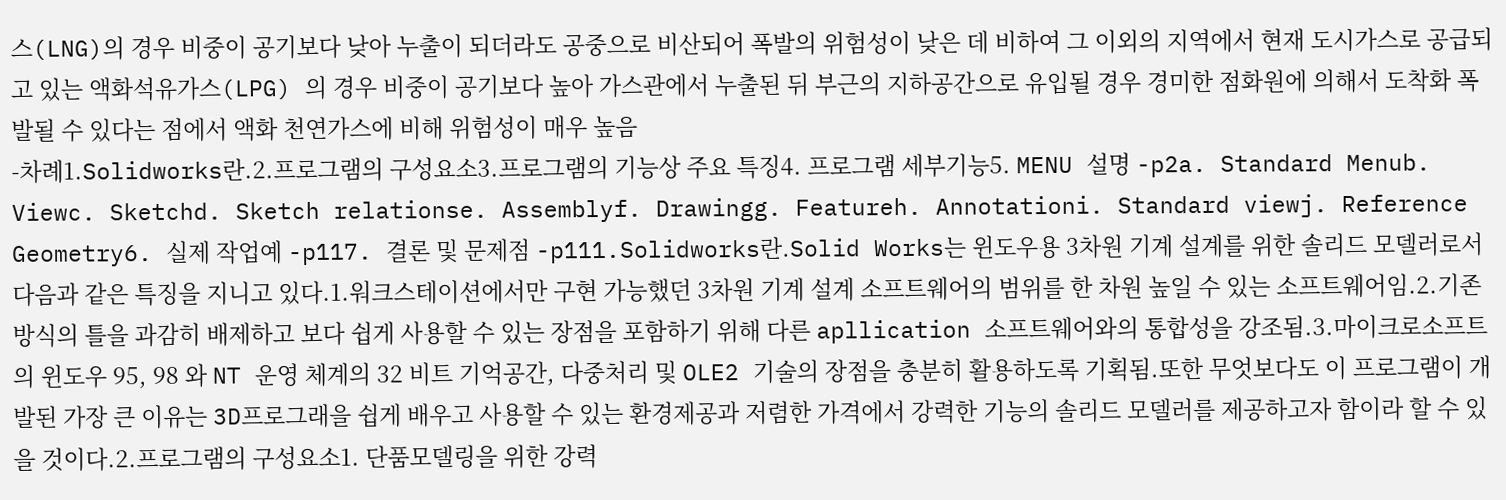스(LNG)의 경우 비중이 공기보다 낮아 누출이 되더라도 공중으로 비산되어 폭발의 위험성이 낮은 데 비하여 그 이외의 지역에서 현재 도시가스로 공급되고 있는 액화석유가스(LPG) 의 경우 비중이 공기보다 높아 가스관에서 누출된 뒤 부근의 지하공간으로 유입될 경우 경미한 점화원에 의해서 도착화 폭발될 수 있다는 점에서 액화 천연가스에 비해 위험성이 매우 높음
-차례1.Solidworks란.2.프로그램의 구성요소3.프로그램의 기능상 주요 특징4. 프로그램 세부기능5. MENU 설명 -p2a. Standard Menub. Viewc. Sketchd. Sketch relationse. Assemblyf. Drawingg. Featureh. Annotationi. Standard viewj. Reference Geometry6. 실제 작업예 -p117. 결론 및 문제점 -p111.Solidworks란.Solid Works는 윈도우용 3차원 기계 설계를 위한 솔리드 모델러로서 다음과 같은 특징을 지니고 있다.1.워크스테이션에서만 구현 가능했던 3차원 기계 설계 소프트웨어의 범위를 한 차원 높일 수 있는 소프트웨어임.2.기존 방식의 틀을 과감히 배제하고 보다 쉽게 사용할 수 있는 장점을 포함하기 위해 다른 apllication 소프트웨어와의 통합성을 강조됨.3.마이크로소프트의 윈도우 95, 98 와 NT 운영 체계의 32 비트 기억공간, 다중처리 및 OLE2 기술의 장점을 충분히 활용하도록 기획됨.또한 무엇보다도 이 프로그램이 개발된 가장 큰 이유는 3D프로그래을 쉽게 배우고 사용할 수 있는 환경제공과 저렴한 가격에서 강력한 기능의 솔리드 모델러를 제공하고자 함이라 할 수 있을 것이다.2.프로그램의 구성요소1. 단품모델링을 위한 강력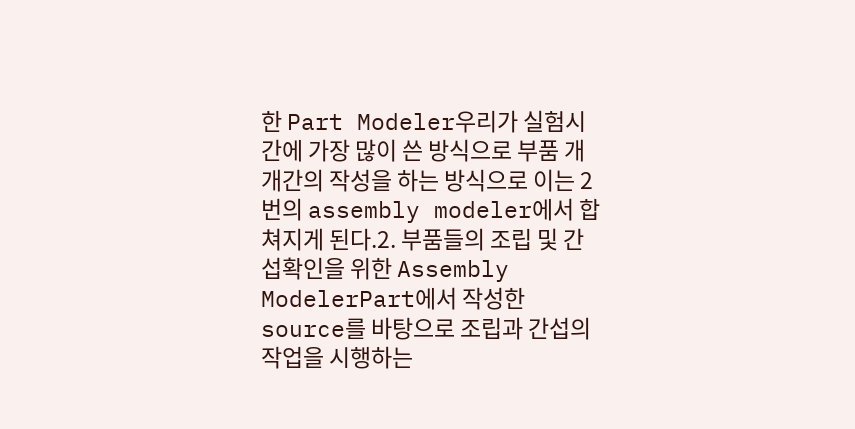한 Part Modeler우리가 실험시간에 가장 많이 쓴 방식으로 부품 개개간의 작성을 하는 방식으로 이는 2번의 assembly modeler에서 합쳐지게 된다.2. 부품들의 조립 및 간섭확인을 위한 Assembly ModelerPart에서 작성한 source를 바탕으로 조립과 간섭의 작업을 시행하는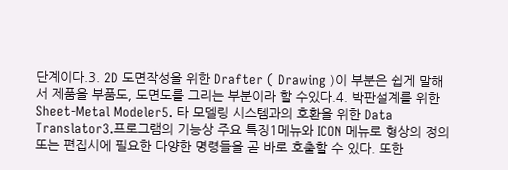단계이다.3. 2D 도면작성을 위한 Drafter ( Drawing )이 부분은 쉽게 말해서 제품을 부품도, 도면도를 그리는 부분이라 할 수있다.4. 박판설계를 위한 Sheet-Metal Modeler5. 타 모델링 시스템과의 호환을 위한 Data Translator3.프로그램의 기능상 주요 특징1메뉴와 ICON 메뉴로 형상의 정의 또는 편집시에 필요한 다양한 명령들을 곧 바로 호출할 수 있다. 또한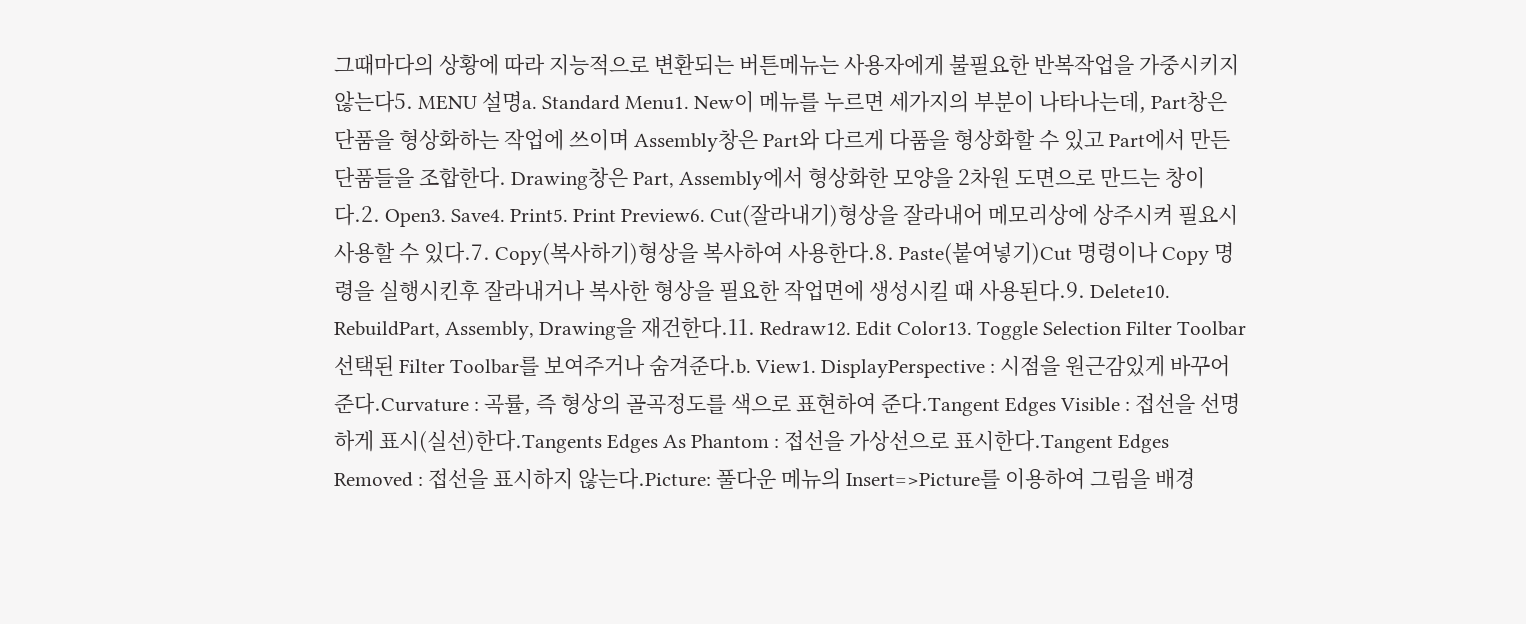그때마다의 상황에 따라 지능적으로 변환되는 버튼메뉴는 사용자에게 불필요한 반복작업을 가중시키지 않는다5. MENU 설명a. Standard Menu1. New이 메뉴를 누르면 세가지의 부분이 나타나는데, Part창은 단품을 형상화하는 작업에 쓰이며 Assembly창은 Part와 다르게 다품을 형상화할 수 있고 Part에서 만든 단품들을 조합한다. Drawing창은 Part, Assembly에서 형상화한 모양을 2차원 도면으로 만드는 창이다.2. Open3. Save4. Print5. Print Preview6. Cut(잘라내기)형상을 잘라내어 메모리상에 상주시켜 필요시 사용할 수 있다.7. Copy(복사하기)형상을 복사하여 사용한다.8. Paste(붙여넣기)Cut 명령이나 Copy 명령을 실행시킨후 잘라내거나 복사한 형상을 필요한 작업면에 생성시킬 때 사용된다.9. Delete10. RebuildPart, Assembly, Drawing을 재건한다.11. Redraw12. Edit Color13. Toggle Selection Filter Toolbar선택된 Filter Toolbar를 보여주거나 숨겨준다.b. View1. DisplayPerspective : 시점을 원근감있게 바꾸어 준다.Curvature : 곡률, 즉 형상의 골곡정도를 색으로 표현하여 준다.Tangent Edges Visible : 접선을 선명하게 표시(실선)한다.Tangents Edges As Phantom : 접선을 가상선으로 표시한다.Tangent Edges Removed : 접선을 표시하지 않는다.Picture: 풀다운 메뉴의 Insert=>Picture를 이용하여 그림을 배경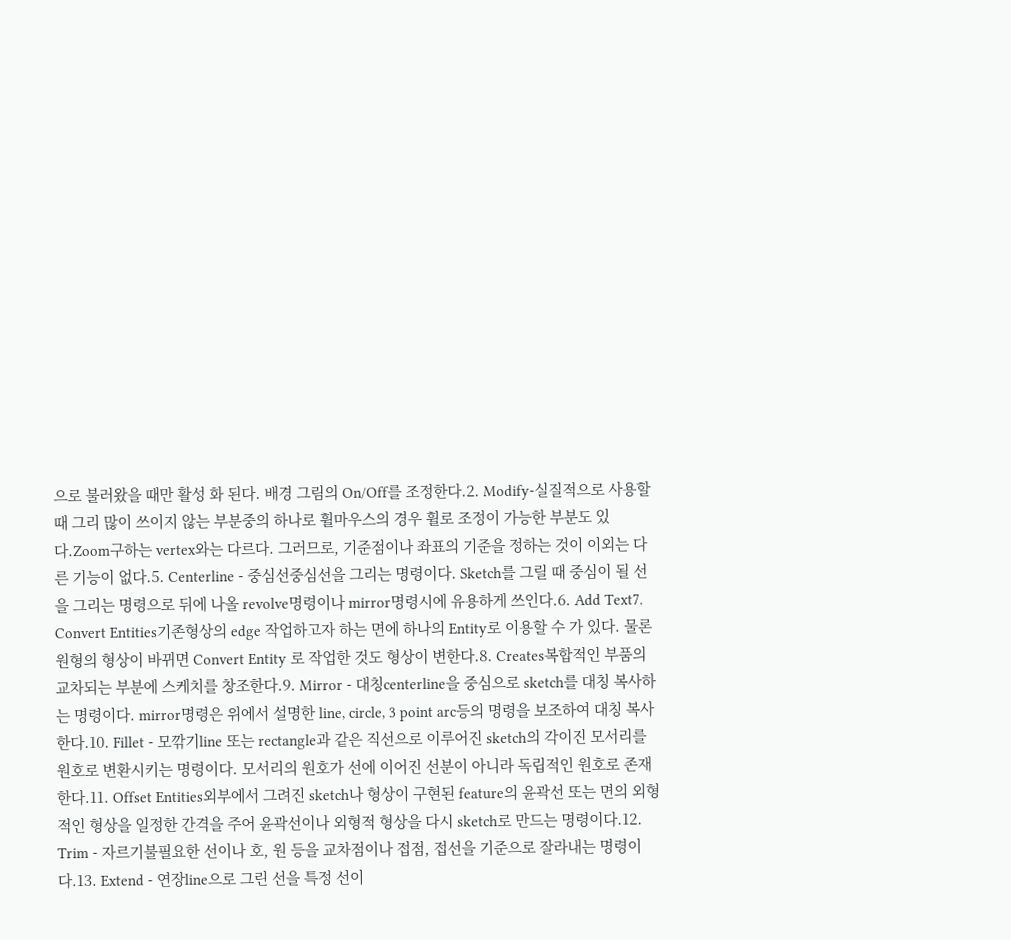으로 불러왔을 때만 활성 화 된다. 배경 그림의 On/Off를 조정한다.2. Modify-실질적으로 사용할 때 그리 많이 쓰이지 않는 부분중의 하나로 휠마우스의 경우 휠로 조정이 가능한 부분도 있다.Zoom구하는 vertex와는 다르다. 그러므로, 기준점이나 좌표의 기준을 정하는 것이 이외는 다른 기능이 없다.5. Centerline - 중심선중심선을 그리는 명령이다. Sketch를 그릴 때 중심이 될 선을 그리는 명령으로 뒤에 나올 revolve명령이나 mirror명령시에 유용하게 쓰인다.6. Add Text7. Convert Entities기존형상의 edge 작업하고자 하는 면에 하나의 Entity로 이용할 수 가 있다. 물론 원형의 형상이 바뀌면 Convert Entity 로 작업한 것도 형상이 변한다.8. Creates복합적인 부품의 교차되는 부분에 스케치를 창조한다.9. Mirror - 대칭centerline을 중심으로 sketch를 대칭 복사하는 명령이다. mirror명령은 위에서 설명한 line, circle, 3 point arc등의 명령을 보조하여 대칭 복사한다.10. Fillet - 모깎기line 또는 rectangle과 같은 직선으로 이루어진 sketch의 각이진 모서리를 원호로 변환시키는 명령이다. 모서리의 원호가 선에 이어진 선분이 아니라 독립적인 원호로 존재한다.11. Offset Entities외부에서 그려진 sketch나 형상이 구현된 feature의 윤곽선 또는 면의 외형적인 형상을 일정한 간격을 주어 윤곽선이나 외형적 형상을 다시 sketch로 만드는 명령이다.12. Trim - 자르기불필요한 선이나 호, 원 등을 교차점이나 접점, 접선을 기준으로 잘라내는 명령이다.13. Extend - 연장line으로 그린 선을 특정 선이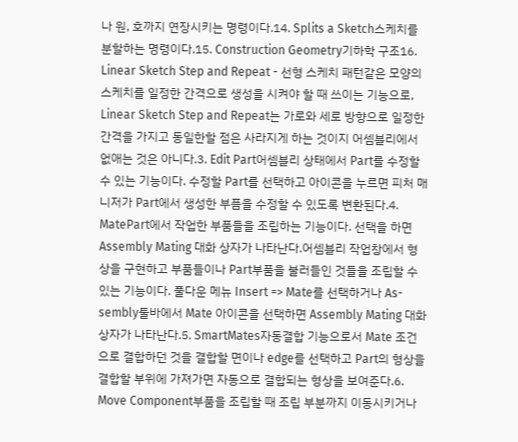나 원, 호까지 연장시키는 명령이다.14. Splits a Sketch스케치를 분할하는 명령이다.15. Construction Geometry기하학 구조16. Linear Sketch Step and Repeat - 선형 스케치 패턴같은 모양의 스케치를 일정한 간격으로 생성을 시켜야 할 때 쓰이는 기능으로, Linear Sketch Step and Repeat는 가로와 세로 방향으로 일정한 간격을 가지고 동일한할 점은 사라지게 하는 것이지 어셈블리에서 없애는 것은 아니다.3. Edit Part어셈블리 상태에서 Part를 수정할 수 있는 기능이다. 수정할 Part를 선택하고 아이콘을 누르면 피처 매니저가 Part에서 생성한 부픔을 수정할 수 있도록 변환된다.4. MatePart에서 작업한 부품들을 조립하는 기능이다. 선택을 하면 Assembly Mating 대화 상자가 나타난다.어셈블리 작업창에서 형상을 구현하고 부품들이나 Part부품을 불러들인 것들을 조립할 수 있는 기능이다. 풀다운 메뉴 Insert => Mate를 선택하거나 As- sembly툴바에서 Mate 아이콘을 선택하면 Assembly Mating 대화상자가 나타난다.5. SmartMates자동결합 기능으로서 Mate 조건으로 결합하던 것을 결합할 면이나 edge를 선택하고 Part의 형상을 결합할 부위에 가져가면 자동으로 결합되는 형상을 보여준다.6. Move Component부품을 조립할 때 조립 부분까지 이동시키거나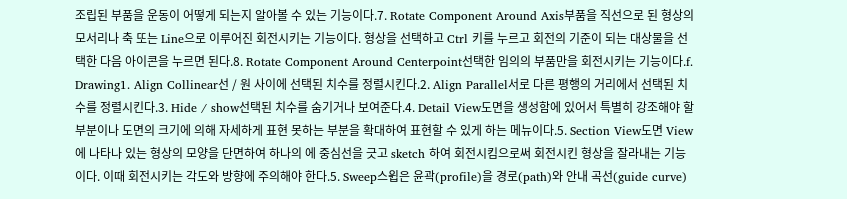조립된 부품을 운동이 어떻게 되는지 알아볼 수 있는 기능이다.7. Rotate Component Around Axis부품을 직선으로 된 형상의 모서리나 축 또는 Line으로 이루어진 회전시키는 기능이다. 형상을 선택하고 Ctrl 키를 누르고 회전의 기준이 되는 대상물을 선택한 다음 아이콘을 누르면 된다.8. Rotate Component Around Centerpoint선택한 임의의 부품만을 회전시키는 기능이다.f. Drawing1. Align Collinear선 / 원 사이에 선택된 치수를 정렬시킨다.2. Align Parallel서로 다른 평행의 거리에서 선택된 치수를 정렬시킨다.3. Hide / show선택된 치수를 숨기거나 보여준다.4. Detail View도면을 생성함에 있어서 특별히 강조해야 할 부분이나 도면의 크기에 의해 자세하게 표현 못하는 부분을 확대하여 표현할 수 있게 하는 메뉴이다.5. Section View도면 View에 나타나 있는 형상의 모양을 단면하여 하나의 에 중심선을 긋고 sketch 하여 회전시킴으로써 회전시킨 형상을 잘라내는 기능이다. 이때 회전시키는 각도와 방향에 주의해야 한다.5. Sweep스윕은 윤곽(profile)을 경로(path)와 안내 곡선(guide curve)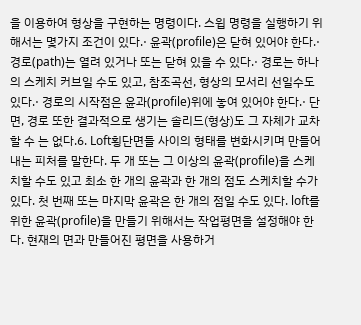을 이용하여 형상을 구현하는 명령이다. 스윕 명령을 실행하기 위해서는 몇가지 조건이 있다.· 윤곽(profile)은 닫혀 있어야 한다.· 경로(path)는 열려 있거나 또는 닫혀 있을 수 있다.· 경로는 하나의 스케치 커브일 수도 있고, 참조곡선, 형상의 모서리 선일수도 있다.· 경로의 시작점은 윤과(profile)위에 놓여 있어야 한다.· 단면, 경로 또한 결과적으로 생기는 솔리드(형상)도 그 자체가 교차할 수 는 없다.6. Loft횡단면들 사이의 형태를 변화시키며 만들어 내는 피처를 말한다. 두 개 또는 그 이상의 윤곽(profile)을 스케치할 수도 있고 최소 한 개의 윤곽과 한 개의 점도 스케치할 수가 있다. 첫 번째 또는 마지막 윤곽은 한 개의 점일 수도 있다. loft를 위한 윤곽(profile)을 만들기 위해서는 작업평면을 설정해야 한다. 현재의 면과 만들어진 평면을 사용하거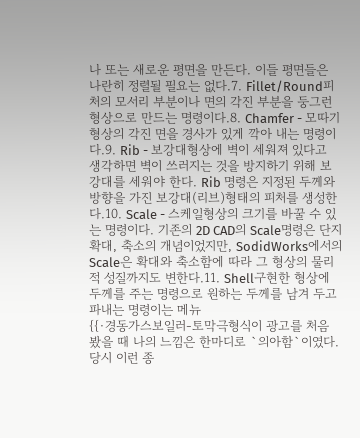나 또는 새로운 평면을 만든다. 이들 평면들은 나란히 정렬될 필요는 없다.7. Fillet/Round피처의 모서리 부분이나 면의 각진 부분을 둥그런 형상으로 만드는 명령이다.8. Chamfer - 모따기형상의 각진 면을 경사가 있게 깍아 내는 명령이다.9. Rib - 보강대형상에 벽이 세워져 있다고 생각하면 벽이 쓰러지는 것을 방지하기 위해 보강대를 세워야 한다. Rib 명령은 지정된 두께와 방향을 가진 보강대(리브)형태의 피처를 생성한다.10. Scale - 스케일형상의 크기를 바꿀 수 있는 명령이다. 기존의 2D CAD의 Scale명령은 단지 확대, 축소의 개념이었지만, SodidWorks에서의 Scale은 확대와 축소함에 따라 그 형상의 물리적 성질까지도 변한다.11. Shell구현한 형상에 두께를 주는 명령으로 원하는 두께를 남겨 두고 파내는 명령이는 메뉴
{{·경동가스보일러-토막극형식이 광고를 처음 봤을 때 나의 느낌은 한마디로 `의아함`이였다. 당시 이런 종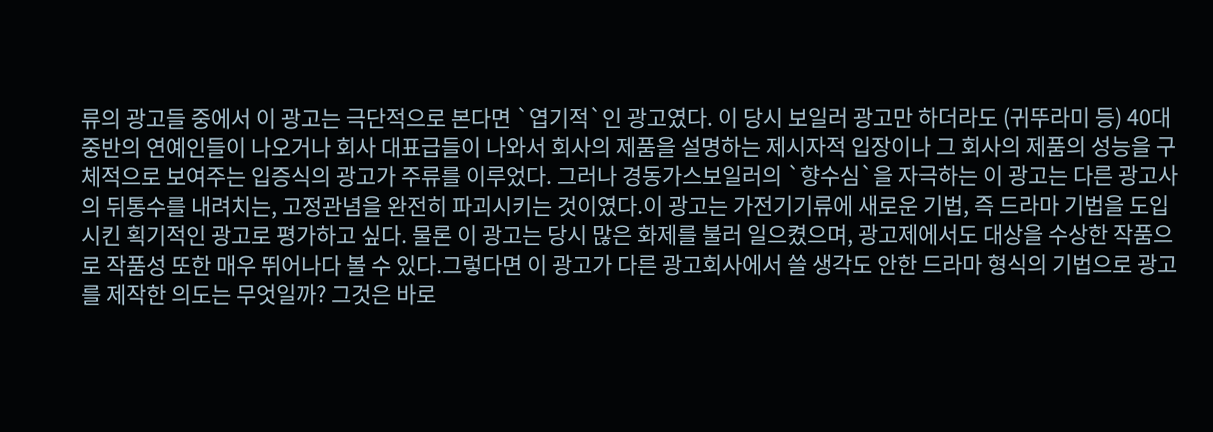류의 광고들 중에서 이 광고는 극단적으로 본다면 `엽기적`인 광고였다. 이 당시 보일러 광고만 하더라도 (귀뚜라미 등) 40대 중반의 연예인들이 나오거나 회사 대표급들이 나와서 회사의 제품을 설명하는 제시자적 입장이나 그 회사의 제품의 성능을 구체적으로 보여주는 입증식의 광고가 주류를 이루었다. 그러나 경동가스보일러의 `향수심`을 자극하는 이 광고는 다른 광고사의 뒤통수를 내려치는, 고정관념을 완전히 파괴시키는 것이였다.이 광고는 가전기기류에 새로운 기법, 즉 드라마 기법을 도입시킨 획기적인 광고로 평가하고 싶다. 물론 이 광고는 당시 많은 화제를 불러 일으켰으며, 광고제에서도 대상을 수상한 작품으로 작품성 또한 매우 뛰어나다 볼 수 있다.그렇다면 이 광고가 다른 광고회사에서 쓸 생각도 안한 드라마 형식의 기법으로 광고를 제작한 의도는 무엇일까? 그것은 바로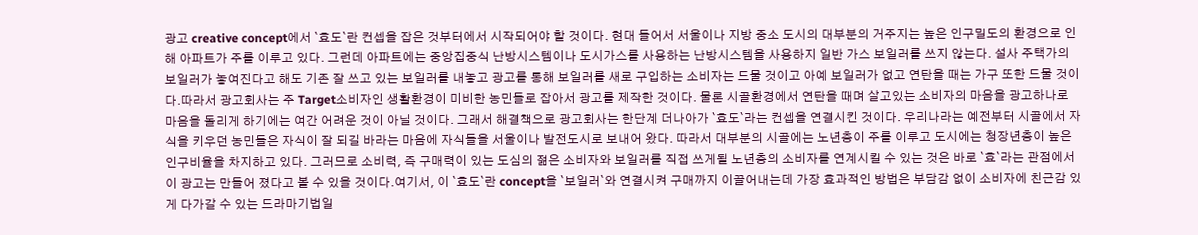광고 creative concept에서 `효도`란 컨셉을 잡은 것부터에서 시작되어야 할 것이다. 현대 들어서 서울이나 지방 중소 도시의 대부분의 거주지는 높은 인구밀도의 환경으로 인해 아파트가 주를 이루고 있다. 그런데 아파트에는 중앙집중식 난방시스템이나 도시가스를 사용하는 난방시스템을 사용하지 일반 가스 보일러를 쓰지 않는다. 설사 주택가의 보일러가 놓여진다고 해도 기존 잘 쓰고 있는 보일러를 내놓고 광고를 통해 보일러를 새로 구입하는 소비자는 드물 것이고 아예 보일러가 없고 연탄을 때는 가구 또한 드물 것이다.따라서 광고회사는 주 Target소비자인 생활환경이 미비한 농민들로 잡아서 광고를 제작한 것이다. 물론 시골환경에서 연탄을 때며 살고있는 소비자의 마음을 광고하나로 마음을 돌리게 하기에는 여간 어려운 것이 아닐 것이다. 그래서 해결책으로 광고회사는 한단계 더나아가 `효도`라는 컨셉을 연결시킨 것이다. 우리나라는 예전부터 시골에서 자식을 키우던 농민들은 자식이 잘 되길 바라는 마음에 자식들을 서울이나 발전도시로 보내어 왔다. 따라서 대부분의 시골에는 노년층이 주를 이루고 도시에는 청장년층이 높은 인구비율을 차지하고 있다. 그러므로 소비력, 즉 구매력이 있는 도심의 젊은 소비자와 보일러를 직접 쓰게될 노년층의 소비자를 연계시킬 수 있는 것은 바로 `효`라는 관점에서 이 광고는 만들어 졌다고 볼 수 있을 것이다.여기서, 이 `효도`란 concept을 `보일러`와 연결시켜 구매까지 이끌어내는데 가장 효과적인 방법은 부담감 없이 소비자에 친근감 있게 다가갈 수 있는 드라마기법일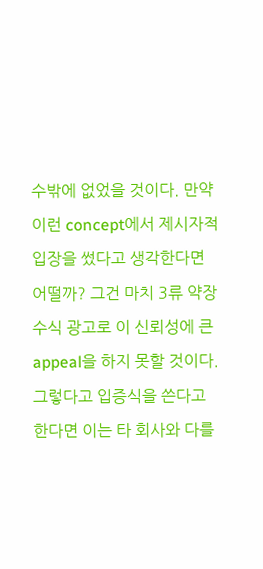수밖에 없었을 것이다. 만약 이런 concept에서 제시자적 입장을 썼다고 생각한다면 어떨까? 그건 마치 3류 약장수식 광고로 이 신뢰성에 큰 appeal을 하지 못할 것이다. 그렇다고 입증식을 쓴다고 한다면 이는 타 회사와 다를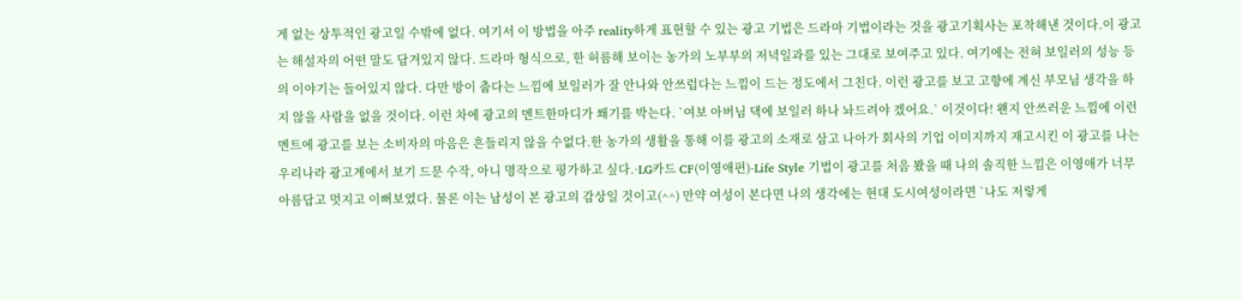게 없는 상투적인 광고일 수밖에 없다. 여기서 이 방법을 아주 reality하게 표현할 수 있는 광고 기법은 드라마 기법이라는 것을 광고기획사는 포착해낸 것이다.이 광고는 해설자의 어떤 말도 담겨있지 않다. 드라마 형식으로, 한 허름해 보이는 농가의 노부부의 저녁일과를 있는 그대로 보여주고 있다. 여기에는 전혀 보일러의 성능 등의 이야기는 들어있지 않다. 다만 방이 춥다는 느낌에 보일러가 잘 안나와 안쓰럽다는 느낌이 드는 정도에서 그친다. 이런 광고를 보고 고향에 계신 부모님 생각을 하지 않을 사람을 없을 것이다. 이런 차에 광고의 멘트한마디가 쐐기를 박는다. `여보 아버님 댁에 보일러 하나 놔드려야 겠어요.` 이것이다! 왠지 안쓰러운 느낌에 이런 멘트에 광고를 보는 소비자의 마음은 흔들리지 않을 수없다.한 농가의 생활을 통해 이를 광고의 소재로 삼고 나아가 회사의 기업 이미지까지 재고시킨 이 광고를 나는 우리나라 광고계에서 보기 드문 수작, 아니 명작으로 평가하고 싶다.·LG카드 CF(이영애편)-Life Style 기법이 광고를 처음 봤을 때 나의 솔직한 느낌은 이영애가 너무 아름답고 멋지고 이뻐보였다. 물론 이는 남성이 본 광고의 감상일 것이고(^^) 만약 여성이 본다면 나의 생각에는 현대 도시여성이라면 `나도 저렇게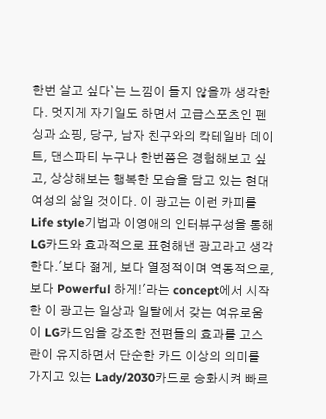한번 살고 싶다`는 느낌이 들지 않을까 생각한다. 멋지게 자기일도 하면서 고급스포츠인 펜싱과 쇼핑, 당구, 남자 친구와의 칵테일바 데이트, 댄스파티 누구나 한번쯤은 경험해보고 싶고, 상상해보는 행복한 모습을 담고 있는 현대 여성의 삶일 것이다. 이 광고는 이런 카피를 Life style기법과 이영애의 인터뷰구성을 통해 LG카드와 효과적으로 표현해낸 광고라고 생각한다.'보다 젊게, 보다 열정적이며 역동적으로, 보다 Powerful 하게!'라는 concept에서 시작한 이 광고는 일상과 일탈에서 갖는 여유로움이 LG카드임을 강조한 전편들의 효과를 고스란이 유지하면서 단순한 카드 이상의 의미를 가지고 있는 Lady/2030카드로 승화시켜 빠르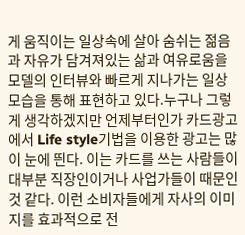게 움직이는 일상속에 살아 숨쉬는 젊음과 자유가 담겨져있는 삶과 여유로움을 모델의 인터뷰와 빠르게 지나가는 일상모습을 통해 표현하고 있다.누구나 그렇게 생각하겠지만 언제부터인가 카드광고에서 Life style기법을 이용한 광고는 많이 눈에 띈다. 이는 카드를 쓰는 사람들이 대부분 직장인이거나 사업가들이 때문인 것 같다. 이런 소비자들에게 자사의 이미지를 효과적으로 전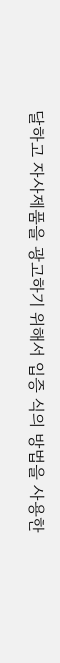달하고 자사제품을 광고하기 위해서 입증 식의 방법을 사용한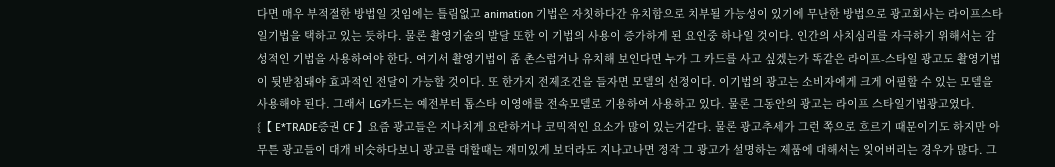다면 매우 부적절한 방법일 것임에는 틀림없고 animation 기법은 자칫하다간 유치함으로 치부될 가능성이 있기에 무난한 방법으로 광고회사는 라이프스타일기법을 택하고 있는 듯하다. 물론 촬영기술의 발달 또한 이 기법의 사용이 증가하게 된 요인중 하나일 것이다. 인간의 사치심리를 자극하기 위해서는 감성적인 기법을 사용하여야 한다. 여기서 촬영기법이 좀 촌스럽거나 유치해 보인다면 누가 그 카드를 사고 싶겠는가 똑같은 라이프-스타일 광고도 촬영기법이 뒷받침돼야 효과적인 전달이 가능할 것이다. 또 한가지 전제조건을 들자면 모델의 선정이다. 이기법의 광고는 소비자에게 크게 어필할 수 있는 모델을 사용해야 된다. 그래서 LG카드는 예전부터 톱스타 이영애를 전속모델로 기용하여 사용하고 있다. 물론 그동안의 광고는 라이프 스타일기법광고였다.
{【 E*TRADE증권 CF 】요즘 광고들은 지나치게 요란하거나 코믹적인 요소가 많이 있는거같다. 물론 광고추세가 그런 쪽으로 흐르기 때문이기도 하지만 아무튼 광고들이 대개 비슷하다보니 광고를 대할때는 재미있게 보더라도 지나고나면 정작 그 광고가 설명하는 제품에 대해서는 잊어버리는 경우가 많다. 그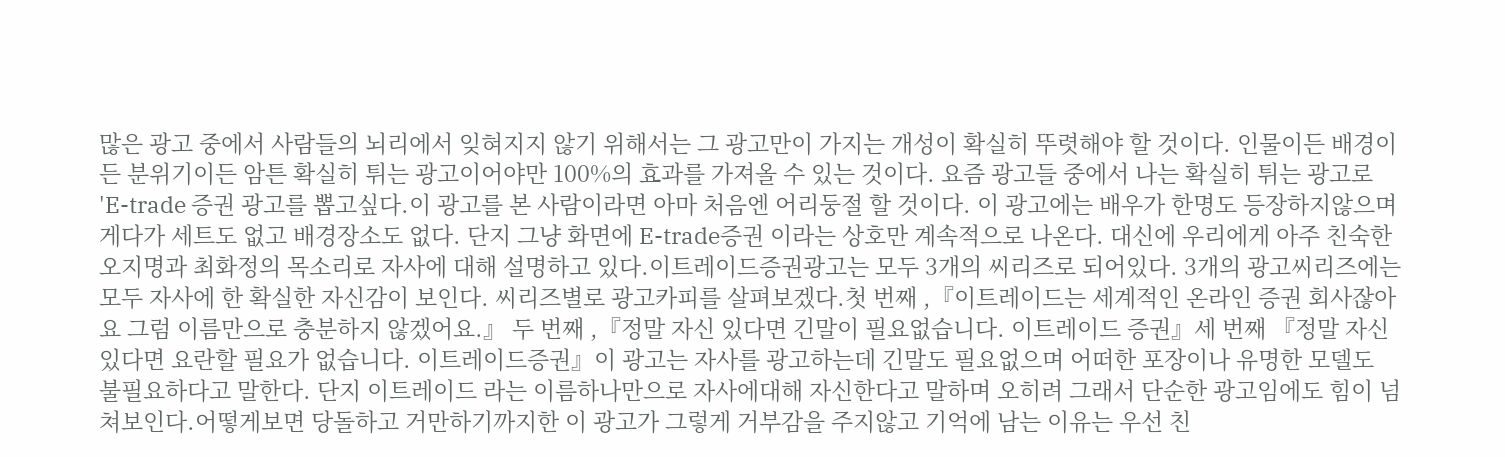많은 광고 중에서 사람들의 뇌리에서 잊혀지지 않기 위해서는 그 광고만이 가지는 개성이 확실히 뚜렷해야 할 것이다. 인물이든 배경이든 분위기이든 암튼 확실히 튀는 광고이어야만 100%의 효과를 가져올 수 있는 것이다. 요즘 광고들 중에서 나는 확실히 튀는 광고로 'E-trade 증권 광고를 뽑고싶다.이 광고를 본 사람이라면 아마 처음엔 어리둥절 할 것이다. 이 광고에는 배우가 한명도 등장하지않으며 게다가 세트도 없고 배경장소도 없다. 단지 그냥 화면에 E-trade증권 이라는 상호만 계속적으로 나온다. 대신에 우리에게 아주 친숙한 오지명과 최화정의 목소리로 자사에 대해 설명하고 있다.이트레이드증권광고는 모두 3개의 씨리즈로 되어있다. 3개의 광고씨리즈에는 모두 자사에 한 확실한 자신감이 보인다. 씨리즈별로 광고카피를 살펴보겠다.첫 번째 ,『이트레이드는 세계적인 온라인 증권 회사잖아요 그럼 이름만으로 충분하지 않겠어요.』 두 번째 ,『정말 자신 있다면 긴말이 필요없습니다. 이트레이드 증권』세 번째 『정말 자신 있다면 요란할 필요가 없습니다. 이트레이드증권』이 광고는 자사를 광고하는데 긴말도 필요없으며 어떠한 포장이나 유명한 모델도 불필요하다고 말한다. 단지 이트레이드 라는 이름하나만으로 자사에대해 자신한다고 말하며 오히려 그래서 단순한 광고임에도 힘이 넘쳐보인다.어떻게보면 당돌하고 거만하기까지한 이 광고가 그렇게 거부감을 주지않고 기억에 남는 이유는 우선 친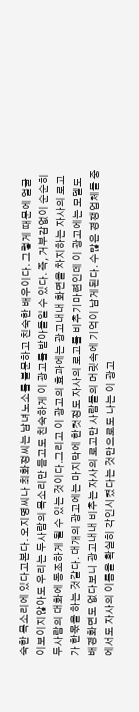숙한 목소리에 있다고본다. 오지명씨나 최화정씨는 남녀노소를 불문하고 친숙한 배우이다. 그렇게 때문에 얼굴이보이지않아도 우리는 두사람의 목소리만 듣고도 친숙하게 이 광고를 받아들일 수 있다. 즉, 거부감없이 순순히 두사람의 대화에 동조하게 될 수 있는 것이다.그리고 이 광고의 효과에는 광고내내 화면을 차지하는 자사의 로고가 한몫을 하는 것같다. 대개의 광고에는 마지막에 한컷정도 자사의 로고를 비추기마련인데 이 광고에는 모델도 배경화면도 없다보니 광고내내 비추는 자사의 로고만 사람들의 머릿속에 기억이 남게된다. 수많은 경쟁업체들 중에서도 자사의 이름을 확실히 각인시켰다는 것만으로도 나는 이 광고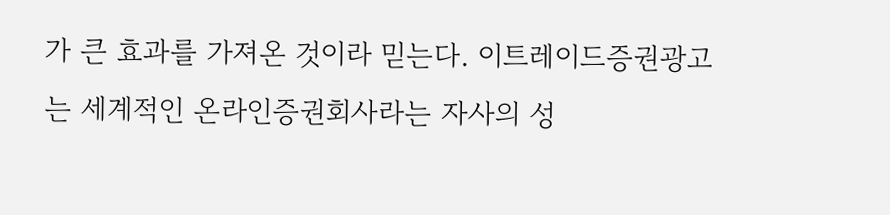가 큰 효과를 가져온 것이라 믿는다. 이트레이드증권광고는 세계적인 온라인증권회사라는 자사의 성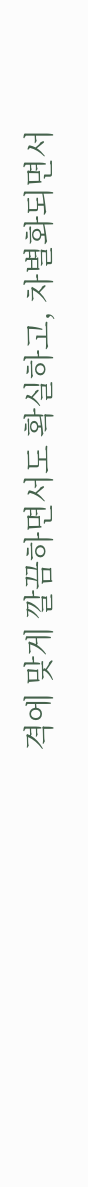격에 맞게 깔끔하면서도 확실하고, 차별화되면서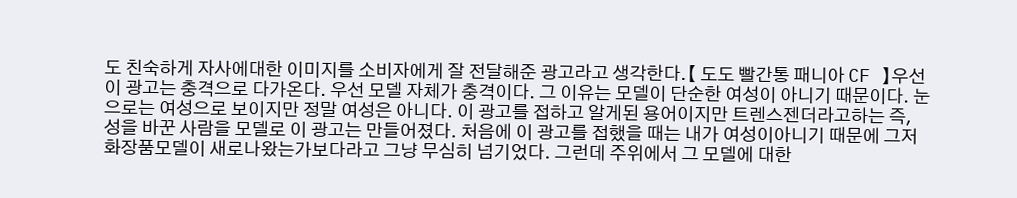도 친숙하게 자사에대한 이미지를 소비자에게 잘 전달해준 광고라고 생각한다.【 도도 빨간통 패니아 CF 】우선 이 광고는 충격으로 다가온다. 우선 모델 자체가 충격이다. 그 이유는 모델이 단순한 여성이 아니기 때문이다. 눈으로는 여성으로 보이지만 정말 여성은 아니다. 이 광고를 접하고 알게된 용어이지만 트렌스젠더라고하는 즉, 성을 바꾼 사람을 모델로 이 광고는 만들어졌다. 처음에 이 광고를 접했을 때는 내가 여성이아니기 때문에 그저 화장품모델이 새로나왔는가보다라고 그냥 무심히 넘기었다. 그런데 주위에서 그 모델에 대한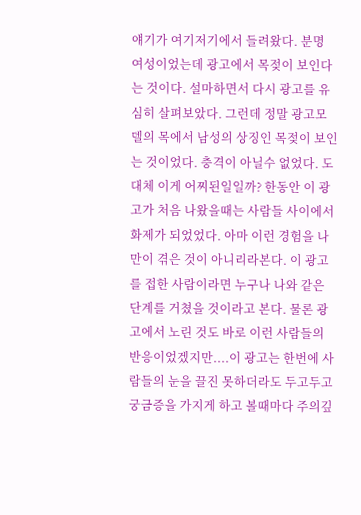얘기가 여기저기에서 들려왔다. 분명 여성이었는데 광고에서 목젖이 보인다는 것이다. 설마하면서 다시 광고를 유심히 살펴보았다. 그런데 정말 광고모델의 목에서 남성의 상징인 목젖이 보인는 것이었다. 충격이 아닐수 없었다. 도대체 이게 어찌된일일까? 한동안 이 광고가 처음 나왔을때는 사람들 사이에서 화제가 되었었다. 아마 이런 경험을 나만이 겪은 것이 아니리라본다. 이 광고를 접한 사람이라면 누구나 나와 같은 단계를 거쳤을 것이라고 본다. 물론 광고에서 노린 것도 바로 이런 사람들의 반응이었겠지만....이 광고는 한번에 사람들의 눈을 끌진 못하더라도 두고두고 궁금증을 가지게 하고 볼때마다 주의깊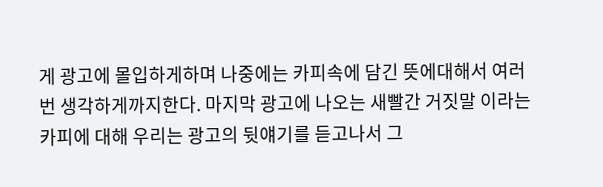게 광고에 몰입하게하며 나중에는 카피속에 담긴 뜻에대해서 여러번 생각하게까지한다. 마지막 광고에 나오는 새빨간 거짓말 이라는 카피에 대해 우리는 광고의 뒷얘기를 듣고나서 그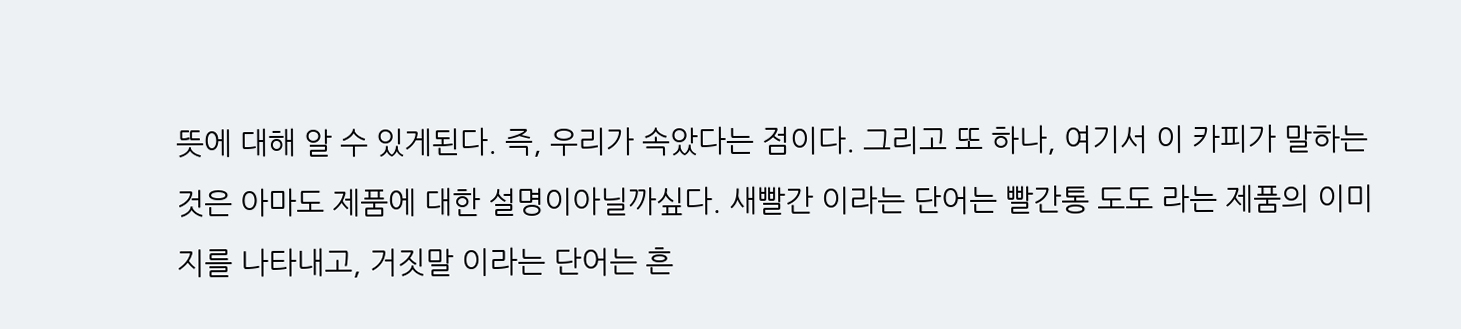뜻에 대해 알 수 있게된다. 즉, 우리가 속았다는 점이다. 그리고 또 하나, 여기서 이 카피가 말하는 것은 아마도 제품에 대한 설명이아닐까싶다. 새빨간 이라는 단어는 빨간통 도도 라는 제품의 이미지를 나타내고, 거짓말 이라는 단어는 흔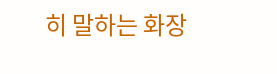히 말하는 화장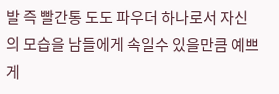발 즉 빨간통 도도 파우더 하나로서 자신의 모습을 남들에게 속일수 있을만큼 예쁘게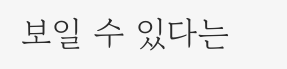보일 수 있다는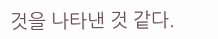것을 나타낸 것 같다.